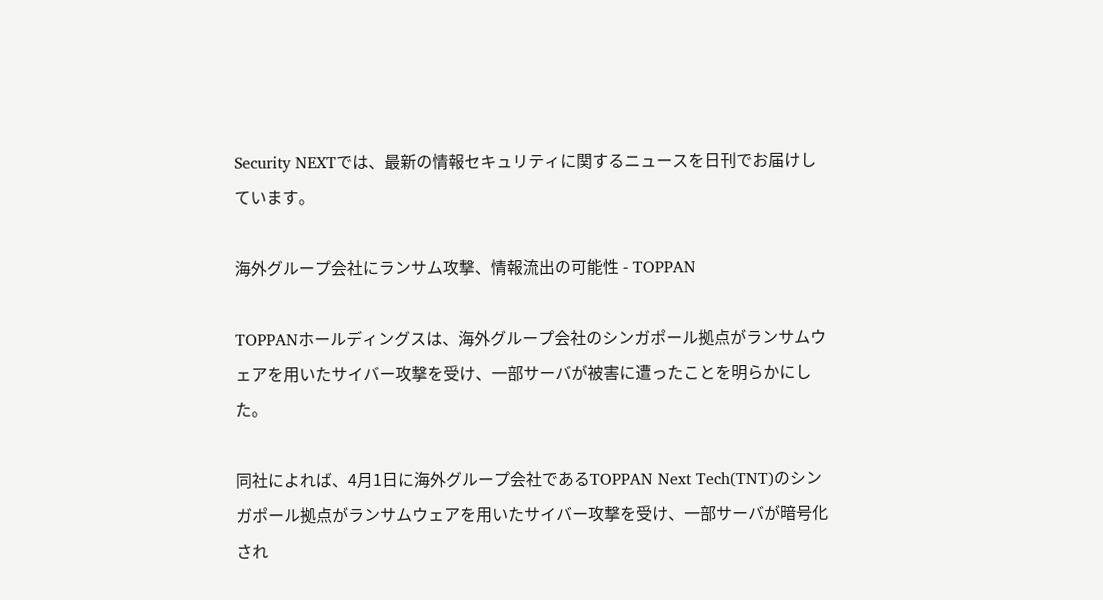Security NEXTでは、最新の情報セキュリティに関するニュースを日刊でお届けしています。

海外グループ会社にランサム攻撃、情報流出の可能性 - TOPPAN

TOPPANホールディングスは、海外グループ会社のシンガポール拠点がランサムウェアを用いたサイバー攻撃を受け、一部サーバが被害に遭ったことを明らかにした。

同社によれば、4月1日に海外グループ会社であるTOPPAN Next Tech(TNT)のシンガポール拠点がランサムウェアを用いたサイバー攻撃を受け、一部サーバが暗号化され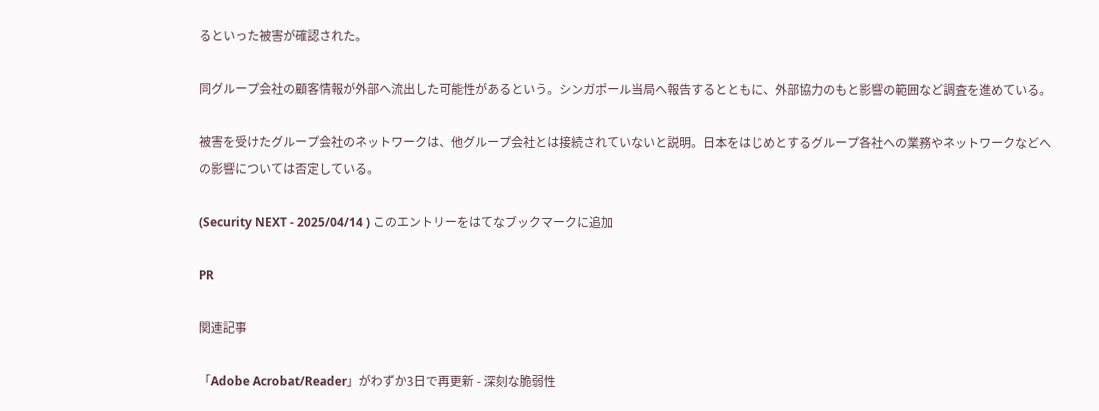るといった被害が確認された。

同グループ会社の顧客情報が外部へ流出した可能性があるという。シンガポール当局へ報告するとともに、外部協力のもと影響の範囲など調査を進めている。

被害を受けたグループ会社のネットワークは、他グループ会社とは接続されていないと説明。日本をはじめとするグループ各社への業務やネットワークなどへの影響については否定している。

(Security NEXT - 2025/04/14 ) このエントリーをはてなブックマークに追加

PR

関連記事

「Adobe Acrobat/Reader」がわずか3日で再更新 - 深刻な脆弱性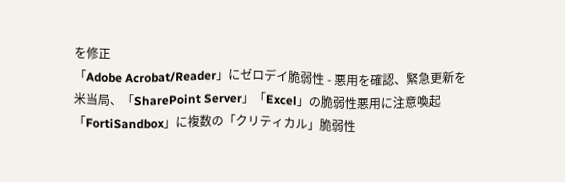を修正
「Adobe Acrobat/Reader」にゼロデイ脆弱性 - 悪用を確認、緊急更新を
米当局、「SharePoint Server」「Excel」の脆弱性悪用に注意喚起
「FortiSandbox」に複数の「クリティカル」脆弱性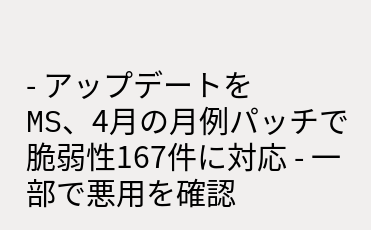- アップデートを
MS、4月の月例パッチで脆弱性167件に対応 - 一部で悪用を確認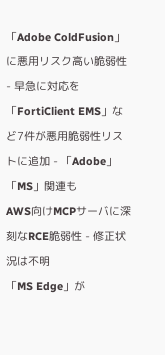「Adobe ColdFusion」に悪用リスク高い脆弱性 - 早急に対応を
「FortiClient EMS」など7件が悪用脆弱性リストに追加 - 「Adobe」「MS」関連も
AWS向けMCPサーバに深刻なRCE脆弱性 - 修正状況は不明
「MS Edge」が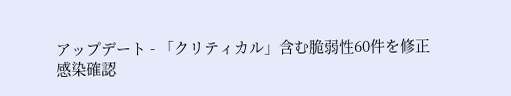アップデート - 「クリティカル」含む脆弱性60件を修正
感染確認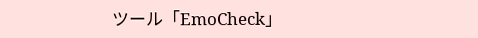ツール「EmoCheck」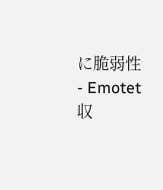に脆弱性 - Emotet収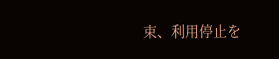束、利用停止を